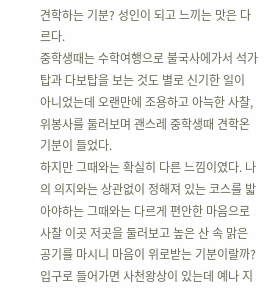견학하는 기분? 성인이 되고 느끼는 맛은 다르다.
중학생때는 수학여행으로 불국사에가서 석가탑과 다보탑을 보는 것도 별로 신기한 일이 아니었는데 오랜만에 조용하고 아늑한 사찰, 위봉사를 둘러보며 괜스레 중학생때 견학온 기분이 들었다.
하지만 그때와는 확실히 다른 느낌이였다. 나의 의지와는 상관없이 정해져 있는 코스를 밟아야하는 그때와는 다르게 편안한 마음으로 사찰 이곳 저곳을 둘러보고 높은 산 속 맑은 공기를 마시니 마음이 위로받는 기분이랄까?
입구로 들어가면 사천왕상이 있는데 예나 지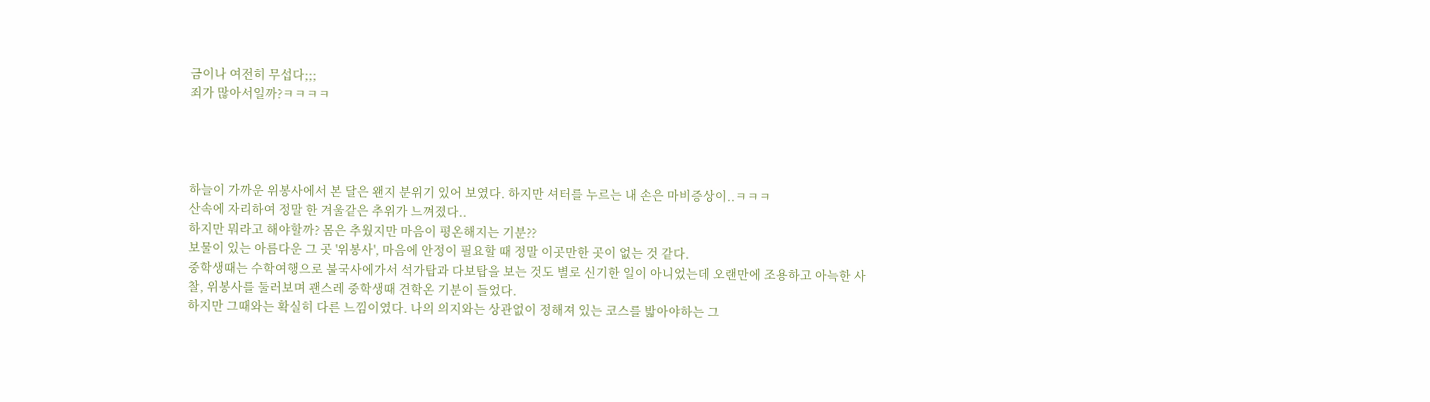금이나 여전히 무섭다;;;
죄가 많아서일까?ㅋㅋㅋㅋ




하늘이 가까운 위봉사에서 본 달은 왠지 분위기 있어 보였다. 하지만 셔터를 누르는 내 손은 마비증상이..ㅋㅋㅋ
산속에 자리하여 정말 한 겨울같은 추위가 느껴졌다..
하지만 뭐라고 해야할까? 몸은 추웠지만 마음이 평온해지는 기분??
보물이 있는 아름다운 그 곳 '위봉사', 마음에 안정이 필요할 때 정말 이곳만한 곳이 없는 것 같다.
중학생때는 수학여행으로 불국사에가서 석가탑과 다보탑을 보는 것도 별로 신기한 일이 아니었는데 오랜만에 조용하고 아늑한 사찰, 위봉사를 둘러보며 괜스레 중학생때 견학온 기분이 들었다.
하지만 그때와는 확실히 다른 느낌이였다. 나의 의지와는 상관없이 정해져 있는 코스를 밟아야하는 그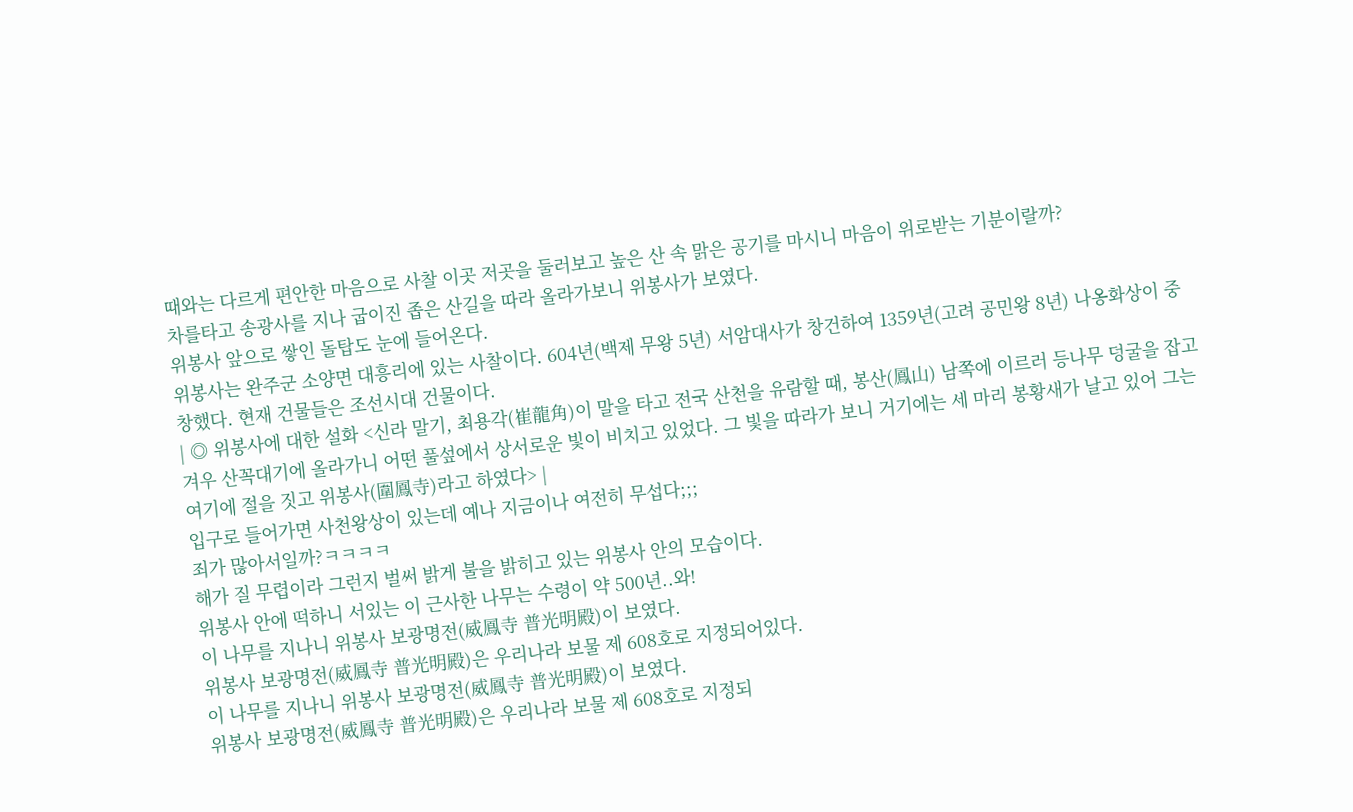때와는 다르게 편안한 마음으로 사찰 이곳 저곳을 둘러보고 높은 산 속 맑은 공기를 마시니 마음이 위로받는 기분이랄까?
차를타고 송광사를 지나 굽이진 좁은 산길을 따라 올라가보니 위봉사가 보였다.
위봉사 앞으로 쌓인 돌탑도 눈에 들어온다.
위봉사는 완주군 소양면 대흥리에 있는 사찰이다. 604년(백제 무왕 5년) 서암대사가 창건하여 1359년(고려 공민왕 8년) 나옹화상이 중창했다. 현재 건물들은 조선시대 건물이다.
| ◎ 위봉사에 대한 설화 <신라 말기, 최용각(崔龍角)이 말을 타고 전국 산천을 유람할 때, 봉산(鳳山) 남쪽에 이르러 등나무 덩굴을 잡고 겨우 산꼭대기에 올라가니 어떤 풀섶에서 상서로운 빛이 비치고 있었다. 그 빛을 따라가 보니 거기에는 세 마리 봉황새가 날고 있어 그는 여기에 절을 짓고 위봉사(圍鳳寺)라고 하였다> |
입구로 들어가면 사천왕상이 있는데 예나 지금이나 여전히 무섭다;;;
죄가 많아서일까?ㅋㅋㅋㅋ
해가 질 무렵이라 그런지 벌써 밝게 불을 밝히고 있는 위봉사 안의 모습이다.
위봉사 안에 떡하니 서있는 이 근사한 나무는 수령이 약 500년..와!
이 나무를 지나니 위봉사 보광명전(威鳳寺 普光明殿)이 보였다.
위봉사 보광명전(威鳳寺 普光明殿)은 우리나라 보물 제 608호로 지정되어있다.
이 나무를 지나니 위봉사 보광명전(威鳳寺 普光明殿)이 보였다.
위봉사 보광명전(威鳳寺 普光明殿)은 우리나라 보물 제 608호로 지정되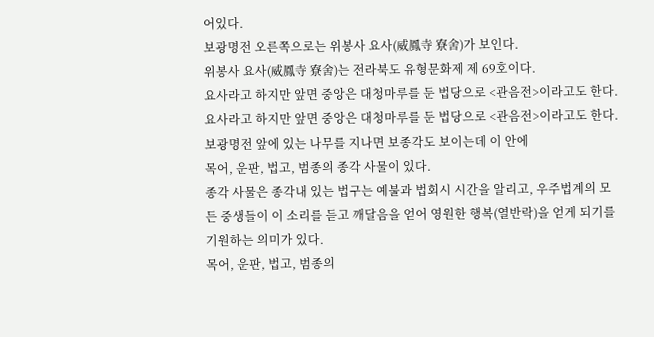어있다.
보광명전 오른쪽으로는 위봉사 요사(威鳳寺 寮舍)가 보인다.
위봉사 요사(威鳳寺 寮舍)는 전라북도 유형문화제 제 69호이다.
요사라고 하지만 앞면 중앙은 대청마루를 둔 법당으로 <관음전>이라고도 한다.
요사라고 하지만 앞면 중앙은 대청마루를 둔 법당으로 <관음전>이라고도 한다.
보광명전 앞에 있는 나무를 지나면 보종각도 보이는데 이 안에
목어, 운판, 법고, 범종의 종각 사물이 있다.
종각 사물은 종각내 있는 법구는 예불과 법회시 시간을 알리고, 우주법계의 모든 중생들이 이 소리를 듣고 깨달음을 얻어 영원한 행복(열반락)을 얻게 되기를 기원하는 의미가 있다.
목어, 운판, 법고, 범종의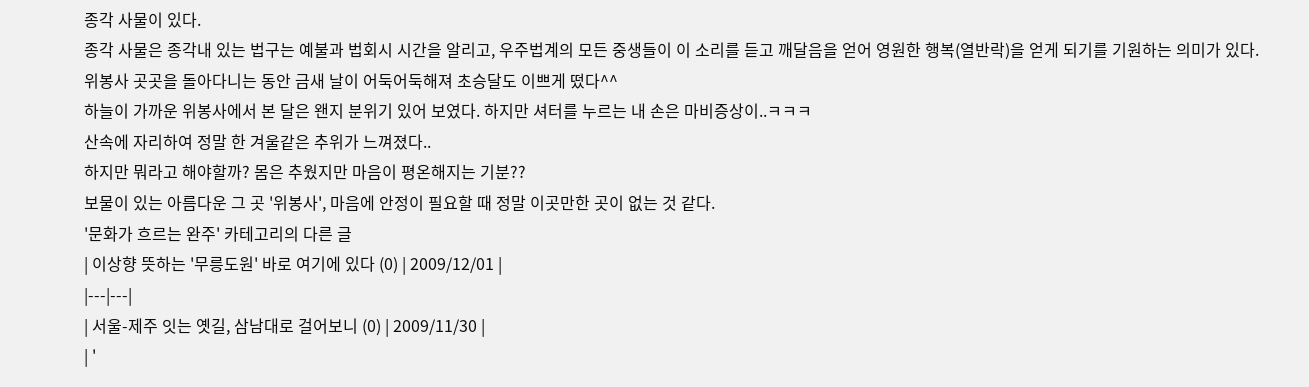종각 사물이 있다.
종각 사물은 종각내 있는 법구는 예불과 법회시 시간을 알리고, 우주법계의 모든 중생들이 이 소리를 듣고 깨달음을 얻어 영원한 행복(열반락)을 얻게 되기를 기원하는 의미가 있다.
위봉사 곳곳을 돌아다니는 동안 금새 날이 어둑어둑해져 초승달도 이쁘게 떴다^^
하늘이 가까운 위봉사에서 본 달은 왠지 분위기 있어 보였다. 하지만 셔터를 누르는 내 손은 마비증상이..ㅋㅋㅋ
산속에 자리하여 정말 한 겨울같은 추위가 느껴졌다..
하지만 뭐라고 해야할까? 몸은 추웠지만 마음이 평온해지는 기분??
보물이 있는 아름다운 그 곳 '위봉사', 마음에 안정이 필요할 때 정말 이곳만한 곳이 없는 것 같다.
'문화가 흐르는 완주' 카테고리의 다른 글
| 이상향 뜻하는 '무릉도원' 바로 여기에 있다 (0) | 2009/12/01 |
|---|---|
| 서울-제주 잇는 옛길, 삼남대로 걸어보니 (0) | 2009/11/30 |
| '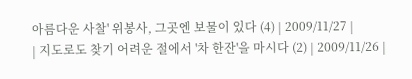아름다운 사찰' 위봉사, 그곳엔 보물이 있다 (4) | 2009/11/27 |
| 지도로도 찾기 어려운 절에서 '차 한잔'을 마시다 (2) | 2009/11/26 |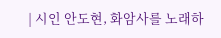| 시인 안도현, 화암사를 노래하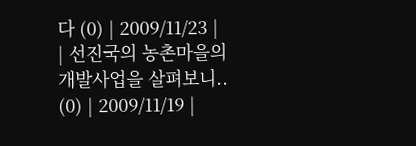다 (0) | 2009/11/23 |
| 선진국의 농촌마을의 개발사업을 살펴보니.. (0) | 2009/11/19 |